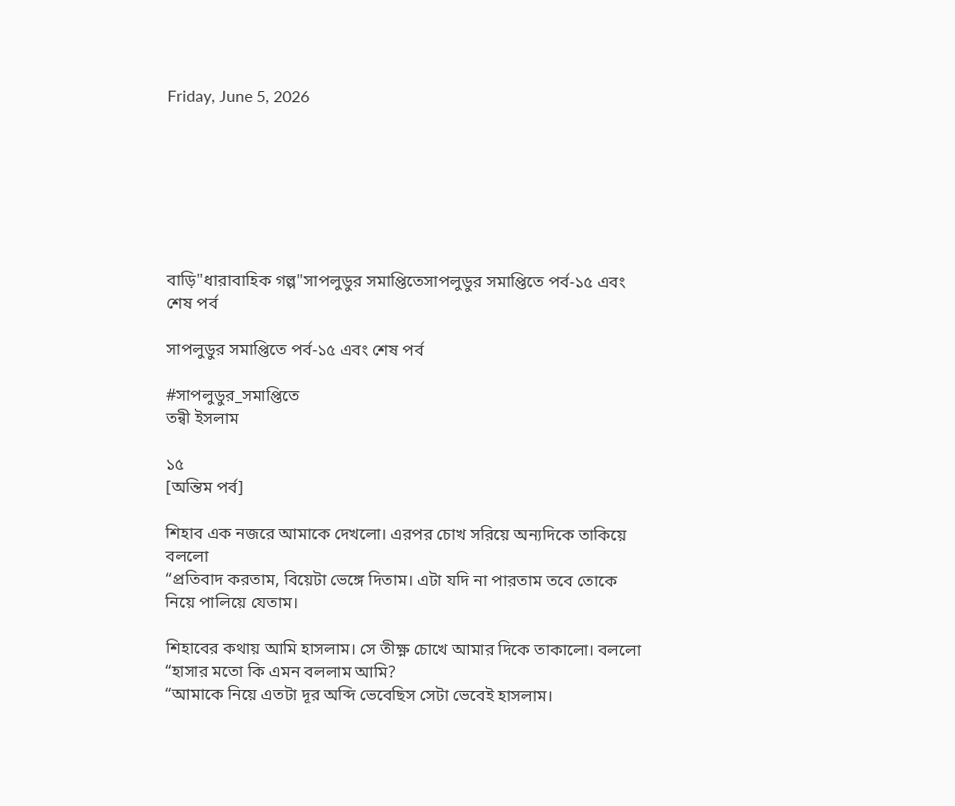Friday, June 5, 2026







বাড়ি"ধারাবাহিক গল্প"সাপলুডুর সমাপ্তিতেসাপলুডুর সমাপ্তিতে পর্ব-১৫ এবং শেষ পর্ব

সাপলুডুর সমাপ্তিতে পর্ব-১৫ এবং শেষ পর্ব

#সাপলুডুর_সমাপ্তিতে
তন্বী ইসলাম

১৫
[অন্তিম পর্ব]

শিহাব এক নজরে আমাকে দেখলো। এরপর চোখ সরিয়ে অন্যদিকে তাকিয়ে বললো
“প্রতিবাদ করতাম, বিয়েটা ভেঙ্গে দিতাম। এটা যদি না পারতাম তবে তোকে নিয়ে পালিয়ে যেতাম।

শিহাবের কথায় আমি হাসলাম। সে তীক্ষ্ণ চোখে আমার দিকে তাকালো। বললো
“হাসার মতো কি এমন বললাম আমি?
“আমাকে নিয়ে এতটা দূর অব্দি ভেবেছিস সেটা ভেবেই হাসলাম।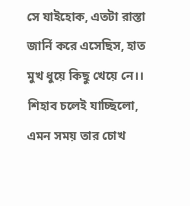সে যাইহোক, এতটা রাস্তা জার্নি করে এসেছিস, হাত মুখ ধুয়ে কিছু খেয়ে নে।।
শিহাব চলেই যাচ্ছিলো, এমন সময় তার চোখ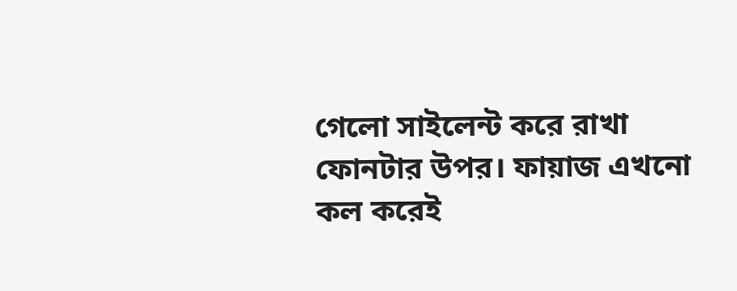গেলো সাইলেন্ট করে রাখা ফোনটার উপর। ফায়াজ এখনো কল করেই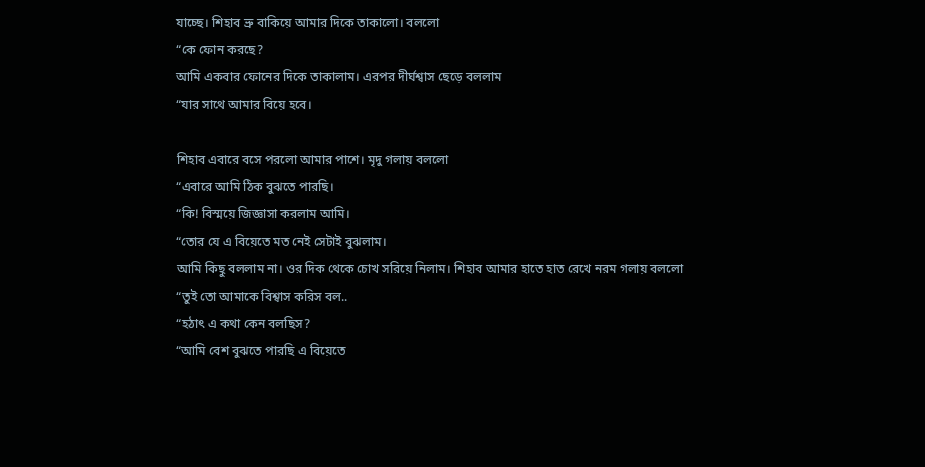যাচ্ছে। শিহাব ভ্রু বাকিয়ে আমার দিকে তাকালো। বললো
“কে ফোন করছে?
আমি একবার ফোনের দিকে তাকালাম। এরপর দীর্ঘশ্বাস ছেড়ে বললাম
“যার সাথে আমার বিয়ে হবে।

শিহাব এবারে বসে পরলো আমার পাশে। মৃদু গলায় বললো
“এবারে আমি ঠিক বুঝতে পারছি।
“কি! বিস্ময়ে জিজ্ঞাসা করলাম আমি।
“তোর যে এ বিয়েতে মত নেই সেটাই বুঝলাম।
আমি কিছু বললাম না। ওর দিক থেকে চোখ সরিয়ে নিলাম। শিহাব আমার হাতে হাত রেখে নরম গলায় বললো
“তুই তো আমাকে বিশ্বাস করিস বল..
“হঠাৎ এ কথা কেন বলছিস?
“আমি বেশ বুঝতে পারছি এ বিয়েতে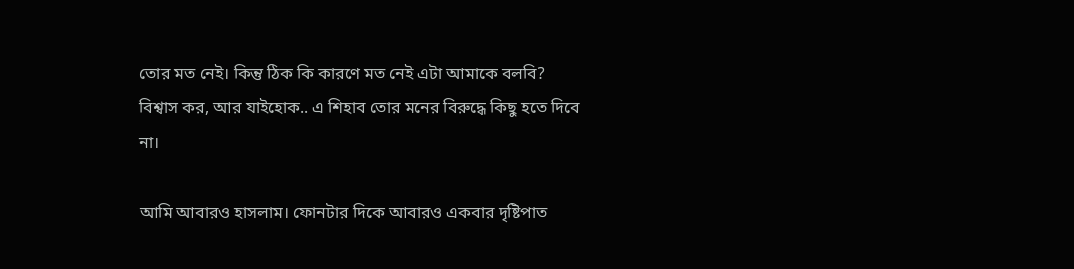তোর মত নেই। কিন্তু ঠিক কি কারণে মত নেই এটা আমাকে বলবি? বিশ্বাস কর, আর যাইহোক.. এ শিহাব তোর মনের বিরুদ্ধে কিছু হতে দিবে না।

আমি আবারও হাসলাম। ফোনটার দিকে আবারও একবার দৃষ্টিপাত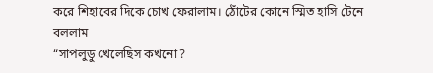করে শিহাবের দিকে চোখ ফেরালাম। ঠোঁটের কোনে স্মিত হাসি টেনে বললাম
“সাপলুডু খেলেছিস কখনো?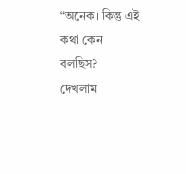“অনেক। কিন্তু এই কথা কেন বলছিস?
দেখলাম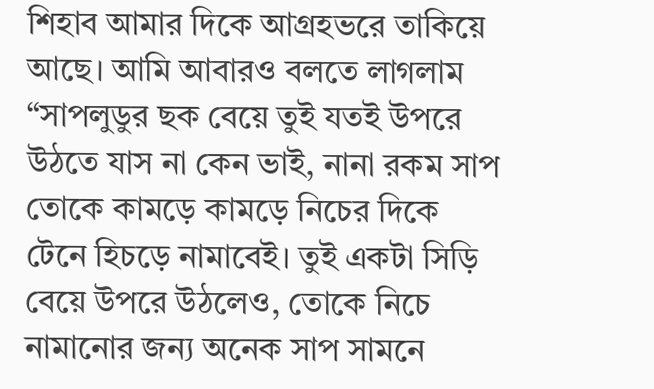শিহাব আমার দিকে আগ্রহভরে তাকিয়ে আছে। আমি আবারও বলতে লাগলাম
“সাপলুডুর ছক বেয়ে তুই যতই উপরে উঠতে যাস না কেন ভাই, নানা রকম সাপ তোকে কামড়ে কামড়ে নিচের দিকে টেনে হিচড়ে নামাবেই। তুই একটা সিড়ি বেয়ে উপরে উঠলেও, তোকে নিচে নামানোর জন্য অনেক সাপ সামনে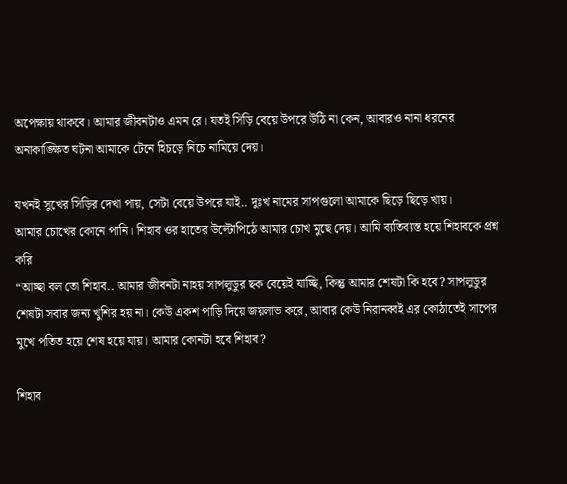অপেক্ষায় থাকবে। আমার জীবনটাও এমন রে। যতই সিড়ি বেয়ে উপরে উঠি না কেন, আবারও নানা ধরনের অনাকাঙ্ক্ষিত ঘটনা আমাকে টেনে হিচড়ে নিচে নামিয়ে দেয়।

যখনই সুখের সিড়ির দেখা পায়, সেটা বেয়ে উপরে যাই.. দুঃখ নামের সাপগুলো আমাকে ছিড়ে ছিড়ে খায়।
আমার চোখের কোনে পানি। শিহাব ওর হাতের উল্টোপিঠে আমার চোখ মুছে দেয়। আমি ব্যতিব্যস্ত হয়ে শিহাবকে প্রশ্ন করি
“আচ্ছা বল তো শিহাব.. আমার জীবনটা নাহয় সাপলুডুর ছক বেয়েই যাচ্ছি, কিন্তু আমার শেষটা কি হবে? সাপলুডুর শেষটা সবার জন্য খুশির হয় না। কেউ একশ পাড়ি দিয়ে জয়লাভ করে, আবার কেউ নিরানব্বই এর কোঠাতেই সাপের মুখে পতিত হয়ে শেষ হয়ে যায়। আমার কোনটা হবে শিহাব?

শিহাব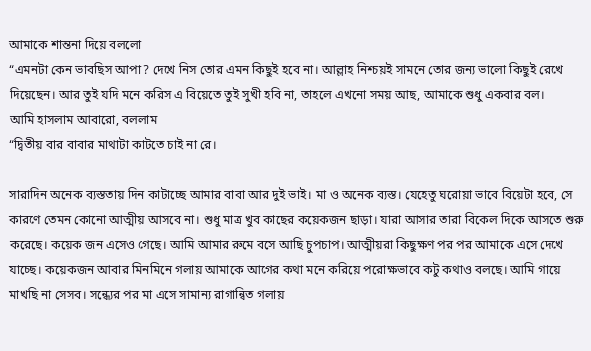আমাকে শান্তনা দিয়ে বললো
“এমনটা কেন ভাবছিস আপা? দেখে নিস তোর এমন কিছুই হবে না। আল্লাহ নিশ্চয়ই সামনে তোর জন্য ভালো কিছুই রেখে দিয়েছেন। আর তুই যদি মনে করিস এ বিয়েতে তুই সুখী হবি না, তাহলে এখনো সময় আছ, আমাকে শুধু একবার বল।
আমি হাসলাম আবারো, বললাম
“দ্বিতীয় বার বাবার মাথাটা কাটতে চাই না রে।

সারাদিন অনেক ব্যস্ততায় দিন কাটাচ্ছে আমার বাবা আর দুই ভাই। মা ও অনেক ব্যস্ত। যেহেতু ঘরোয়া ভাবে বিয়েটা হবে, সে কারণে তেমন কোনো আত্মীয় আসবে না। শুধু মাত্র খুব কাছের কয়েকজন ছাড়া। যারা আসার তারা বিকেল দিকে আসতে শুরু করেছে। কয়েক জন এসেও গেছে। আমি আমার রুমে বসে আছি চুপচাপ। আত্মীয়রা কিছুক্ষণ পর পর আমাকে এসে দেখে যাচ্ছে। কয়েকজন আবার মিনমিনে গলায় আমাকে আগের কথা মনে করিয়ে পরোক্ষভাবে কটু কথাও বলছে। আমি গায়ে মাখছি না সেসব। সন্ধ্যের পর মা এসে সামান্য রাগান্বিত গলায়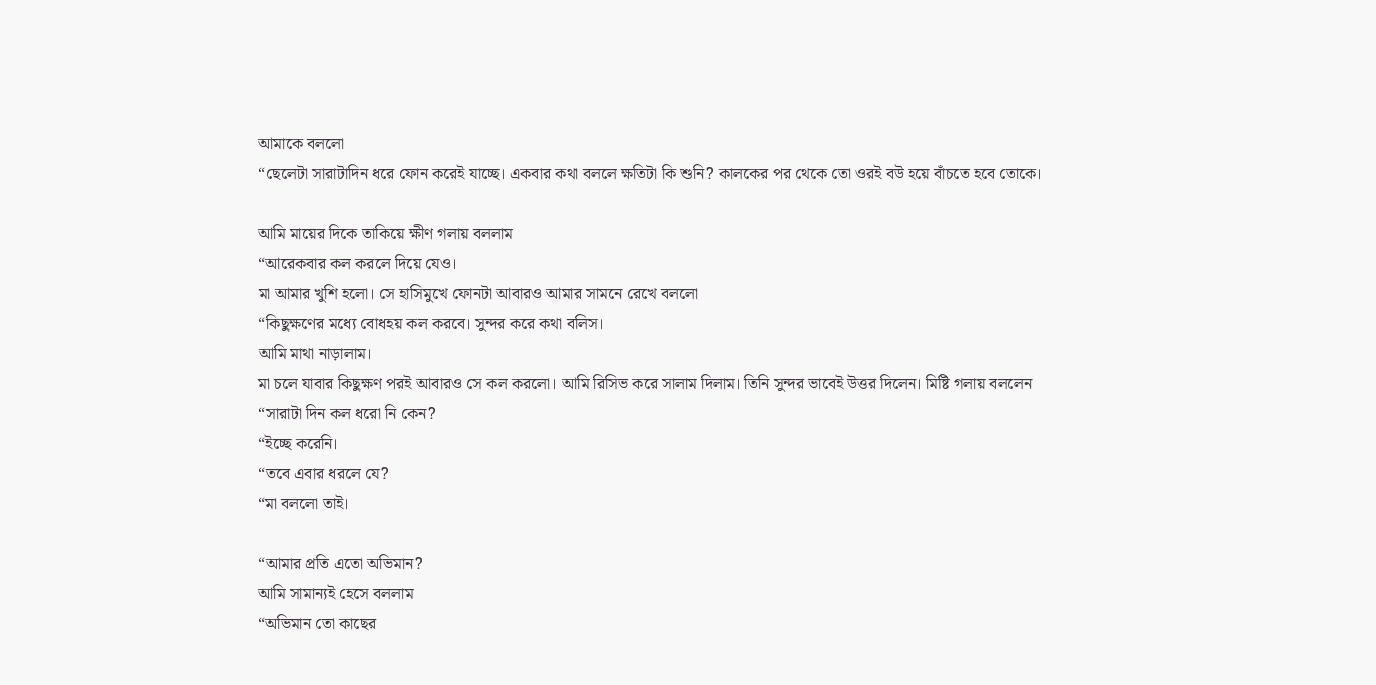আমাকে বললো
“ছেলেটা সারাটাদিন ধরে ফোন করেই যাচ্ছে। একবার কথা বললে ক্ষতিটা কি শুনি? কালকের পর থেকে তো ওরই বউ হয়ে বাঁচতে হবে তোকে।

আমি মায়ের দিকে তাকিয়ে ক্ষীণ গলায় বললাম
“আরেকবার কল করলে দিয়ে যেও।
মা আমার খুশি হলো। সে হাসিমুখে ফোনটা আবারও আমার সামনে রেখে বললো
“কিছুক্ষণের মধ্যে বোধহয় কল করবে। সুন্দর করে কথা বলিস।
আমি মাথা নাড়ালাম।
মা চলে যাবার কিছুক্ষণ পরই আবারও সে কল করলো। আমি রিসিভ করে সালাম দিলাম। তিনি সুন্দর ভাবেই উত্তর দিলেন। মিষ্টি গলায় বললেন
“সারাটা দিন কল ধরো নি কেন?
“ইচ্ছে করেনি।
“তবে এবার ধরলে যে?
“মা বললো তাই।

“আমার প্রতি এতো অভিমান?
আমি সামান্যই হেসে বললাম
“অভিমান তো কাছের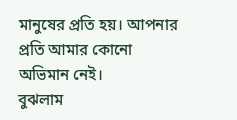মানুষের প্রতি হয়। আপনার প্রতি আমার কোনো অভিমান নেই।
বুঝলাম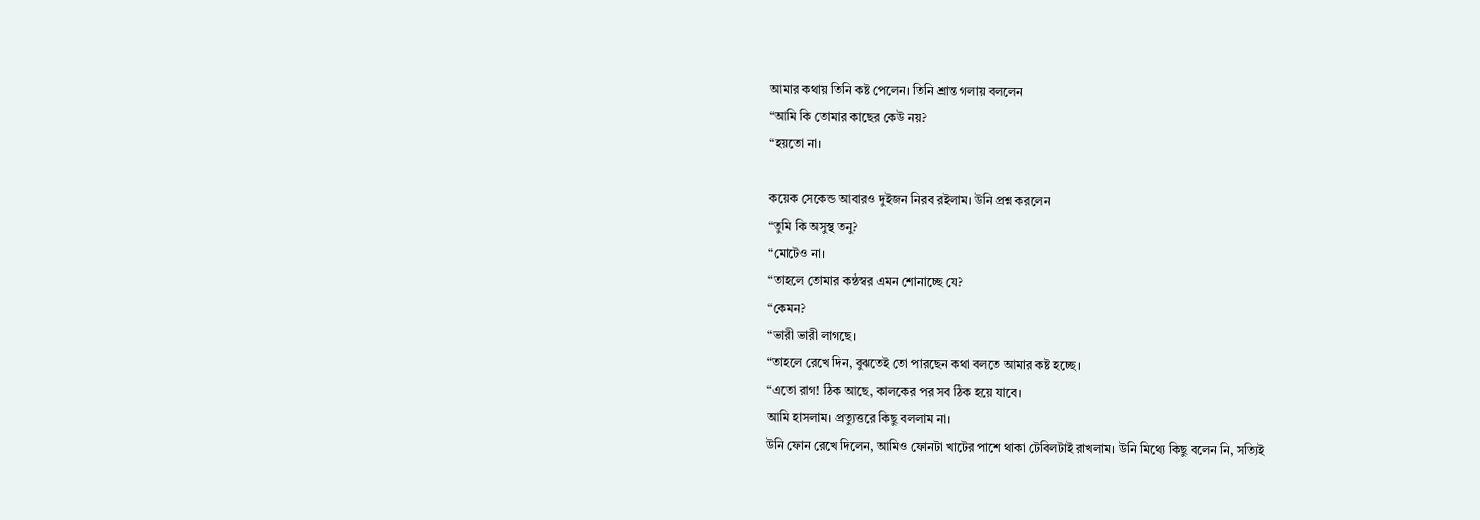আমার কথায় তিনি কষ্ট পেলেন। তিনি শ্রান্ত গলায় বললেন
“আমি কি তোমার কাছের কেউ নয়?
“হয়তো না।

কয়েক সেকেন্ড আবারও দুইজন নিরব রইলাম। উনি প্রশ্ন করলেন
“তুমি কি অসুস্থ তনু?
“মোটেও না।
“তাহলে তোমার কন্ঠস্বর এমন শোনাচ্ছে যে?
“কেমন?
“ভারী ভারী লাগছে।
“তাহলে রেখে দিন, বুঝতেই তো পারছেন কথা বলতে আমার কষ্ট হচ্ছে।
“এতো রাগ! ঠিক আছে, কালকের পর সব ঠিক হয়ে যাবে।
আমি হাসলাম। প্রত্যুত্তরে কিছু বললাম না।
উনি ফোন রেখে দিলেন, আমিও ফোনটা খাটের পাশে থাকা টেবিলটাই রাখলাম। উনি মিথ্যে কিছু বলেন নি, সত্যিই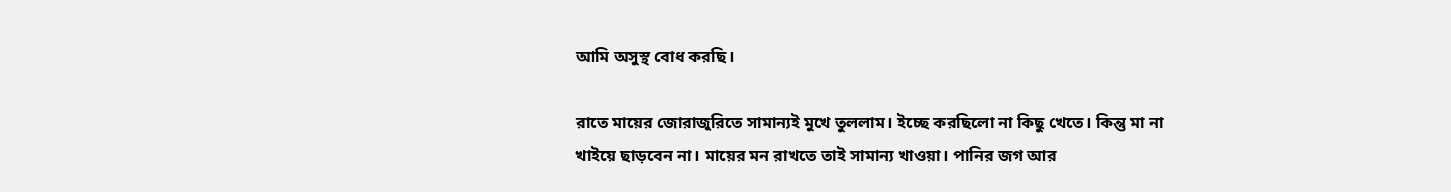আমি অসুস্থ বোধ করছি।

রাতে মায়ের জোরাজুরিতে সামান্যই মুখে তুললাম। ইচ্ছে করছিলো না কিছু খেতে। কিন্তু মা না খাইয়ে ছাড়বেন না। মায়ের মন রাখতে তাই সামান্য খাওয়া। পানির জগ আর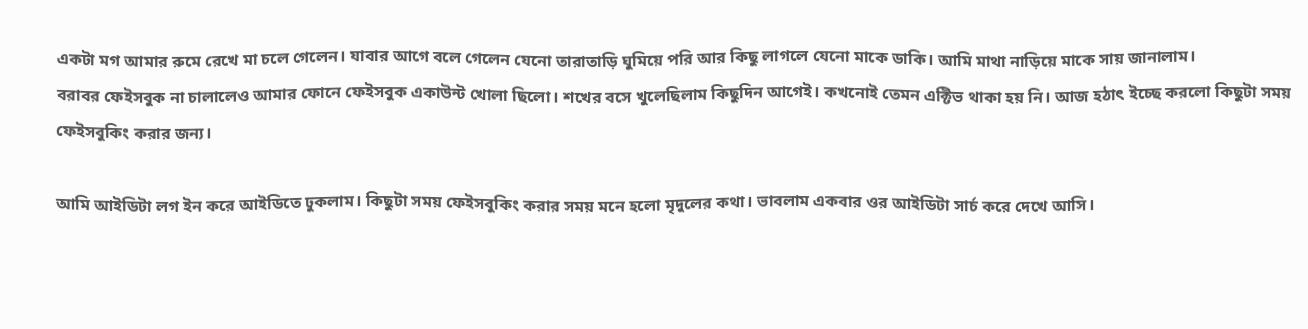একটা মগ আমার রুমে রেখে মা চলে গেলেন। যাবার আগে বলে গেলেন যেনো তারাতাড়ি ঘুমিয়ে পরি আর কিছু লাগলে যেনো মাকে ডাকি। আমি মাথা নাড়িয়ে মাকে সায় জানালাম।
বরাবর ফেইসবুক না চালালেও আমার ফোনে ফেইসবুক একাউন্ট খোলা ছিলো। শখের বসে খুলেছিলাম কিছুদিন আগেই। কখনোই তেমন এক্টিভ থাকা হয় নি। আজ হঠাৎ ইচ্ছে করলো কিছুটা সময় ফেইসবুকিং করার জন্য।

আমি আইডিটা লগ ইন করে আইডিতে ঢুকলাম। কিছুটা সময় ফেইসবুকিং করার সময় মনে হলো মৃদুলের কথা। ভাবলাম একবার ওর আইডিটা সার্চ করে দেখে আসি।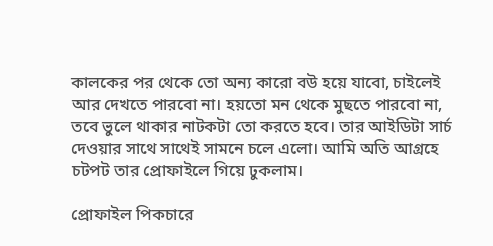কালকের পর থেকে তো অন্য কারো বউ হয়ে যাবো, চাইলেই আর দেখতে পারবো না। হয়তো মন থেকে মুছতে পারবো না, তবে ভুলে থাকার নাটকটা তো করতে হবে। তার আইডিটা সার্চ দেওয়ার সাথে সাথেই সামনে চলে এলো। আমি অতি আগ্রহে চটপট তার প্রোফাইলে গিয়ে ঢুকলাম।

প্রোফাইল পিকচারে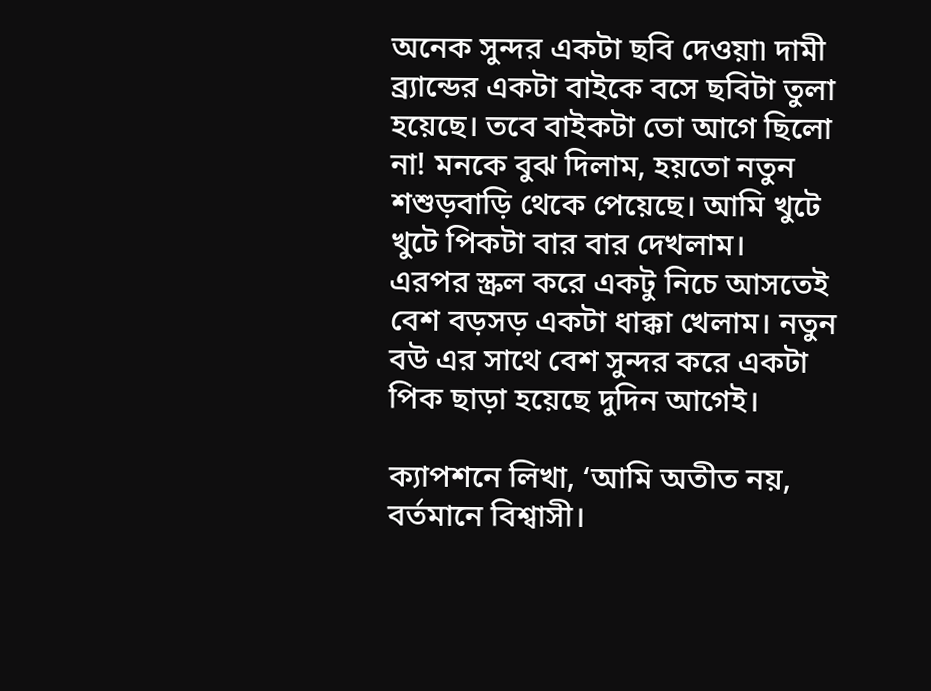অনেক সুন্দর একটা ছবি দেওয়া৷ দামী ব্র‍্যান্ডের একটা বাইকে বসে ছবিটা তুলা হয়েছে। তবে বাইকটা তো আগে ছিলো না! মনকে বুঝ দিলাম, হয়তো নতুন শশুড়বাড়ি থেকে পেয়েছে। আমি খুটে খুটে পিকটা বার বার দেখলাম।
এরপর স্ক্রল করে একটু নিচে আসতেই বেশ বড়সড় একটা ধাক্কা খেলাম। নতুন বউ এর সাথে বেশ সুন্দর করে একটা পিক ছাড়া হয়েছে দুদিন আগেই।

ক্যাপশনে লিখা, ‘আমি অতীত নয়, বর্তমানে বিশ্বাসী।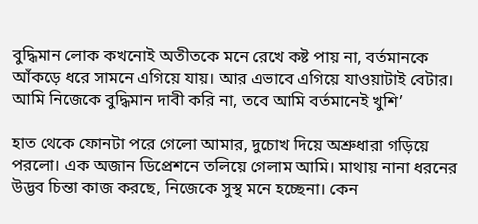বুদ্ধিমান লোক কখনোই অতীতকে মনে রেখে কষ্ট পায় না, বর্তমানকে আঁকড়ে ধরে সামনে এগিয়ে যায়। আর এভাবে এগিয়ে যাওয়াটাই বেটার। আমি নিজেকে বুদ্ধিমান দাবী করি না, তবে আমি বর্তমানেই খুশি’

হাত থেকে ফোনটা পরে গেলো আমার, দুচোখ দিয়ে অশ্রুধারা গড়িয়ে পরলো। এক অজান ডিপ্রেশনে তলিয়ে গেলাম আমি। মাথায় নানা ধরনের উদ্ভব চিন্তা কাজ করছে, নিজেকে সুস্থ মনে হচ্ছেনা। কেন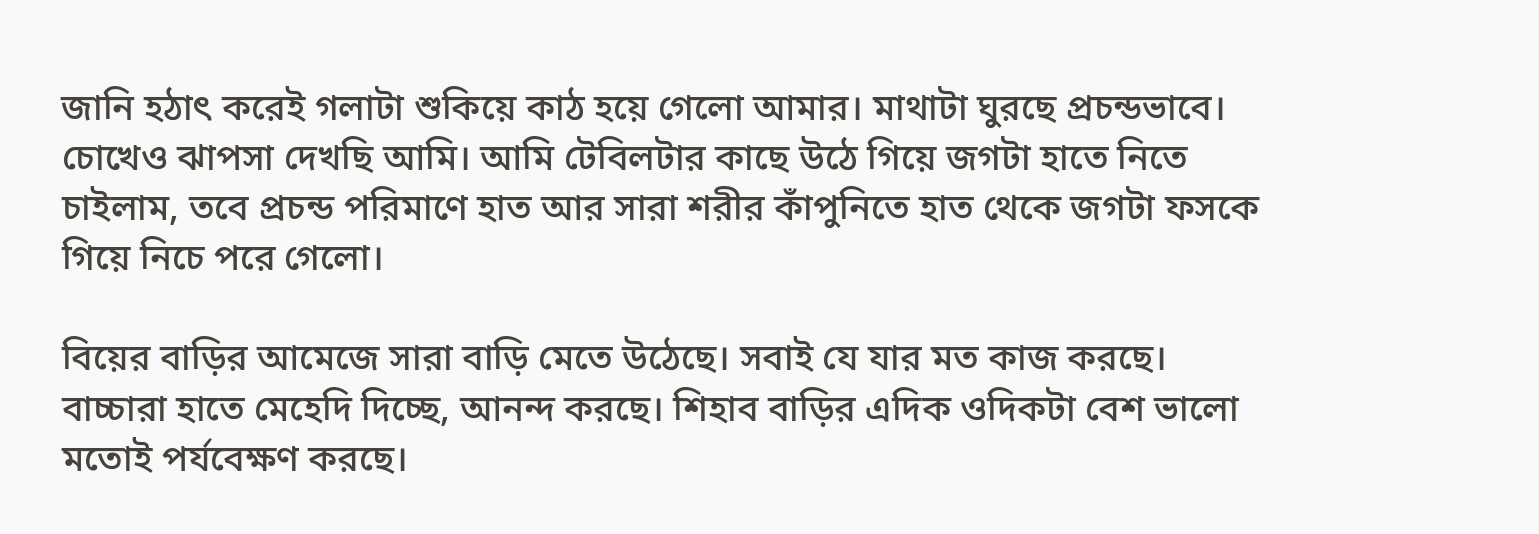জানি হঠাৎ করেই গলাটা শুকিয়ে কাঠ হয়ে গেলো আমার। মাথাটা ঘুরছে প্রচন্ডভাবে। চোখেও ঝাপসা দেখছি আমি। আমি টেবিলটার কাছে উঠে গিয়ে জগটা হাতে নিতে চাইলাম, তবে প্রচন্ড পরিমাণে হাত আর সারা শরীর কাঁপুনিতে হাত থেকে জগটা ফসকে গিয়ে নিচে পরে গেলো।

বিয়ের বাড়ির আমেজে সারা বাড়ি মেতে উঠেছে। সবাই যে যার মত কাজ করছে। বাচ্চারা হাতে মেহেদি দিচ্ছে, আনন্দ করছে। শিহাব বাড়ির এদিক ওদিকটা বেশ ভালো মতোই পর্যবেক্ষণ করছে।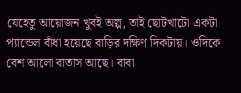যেহেতু আয়োজন খুবই অল্প, তাই ছোটখাটো একটা প্যান্ডেল বাঁধা হয়েছে বাড়ির দক্ষিণ দিকটায়। ওদিকে বেশ আলো বাতাস আছে। বাবা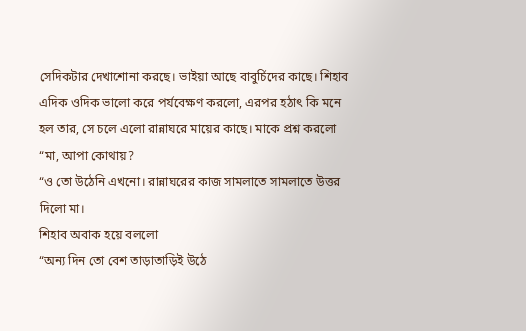সেদিকটার দেখাশোনা করছে। ভাইয়া আছে বাবুর্চিদের কাছে। শিহাব এদিক ওদিক ভালো করে পর্যবেক্ষণ করলো, এরপর হঠাৎ কি মনে হল তার, সে চলে এলো রান্নাঘরে মায়ের কাছে। মাকে প্রশ্ন করলো
“মা, আপা কোথায়?
“ও তো উঠেনি এখনো। রান্নাঘরের কাজ সামলাতে সামলাতে উত্তর দিলো মা।
শিহাব অবাক হয়ে বললো
“অন্য দিন তো বেশ তাড়াতাড়িই উঠে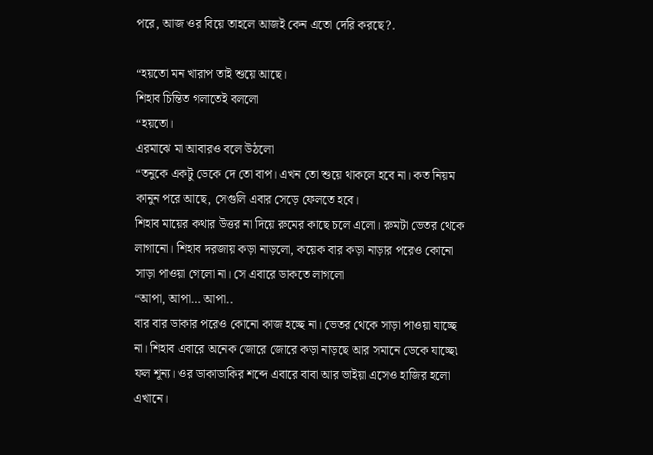পরে, আজ ওর বিয়ে তাহলে আজই কেন এতো দেরি করছে?.

“হয়তো মন খারাপ তাই শুয়ে আছে।
শিহাব চিন্তিত গলাতেই বললো
“হয়তো।
এরমাঝে মা আবারও বলে উঠলো
“তনুকে একটু ডেকে দে তো বাপ। এখন তো শুয়ে থাকলে হবে না। কত নিয়ম কানুন পরে আছে, সেগুলি এবার সেড়ে ফেলতে হবে।
শিহাব মায়ের কথার উত্তর না দিয়ে রুমের কাছে চলে এলো। রুমটা ভেতর থেকে লাগানো। শিহাব দরজায় কড়া নাড়লো, কয়েক বার কড়া নাড়ার পরেও কোনো সাড়া পাওয়া গেলো না। সে এবারে ডাকতে লাগলো
“আপা, আপা… আপা..
বার বার ডাকার পরেও কোনো কাজ হচ্ছে না। ভেতর থেকে সাড়া পাওয়া যাচ্ছে না। শিহাব এবারে অনেক জোরে জোরে কড়া নাড়ছে আর সমানে ডেকে যাচ্ছে৷ ফল শূন্য। ওর ডাকাডাকির শব্দে এবারে বাবা আর ভাইয়া এসেও হাজির হলো এখানে।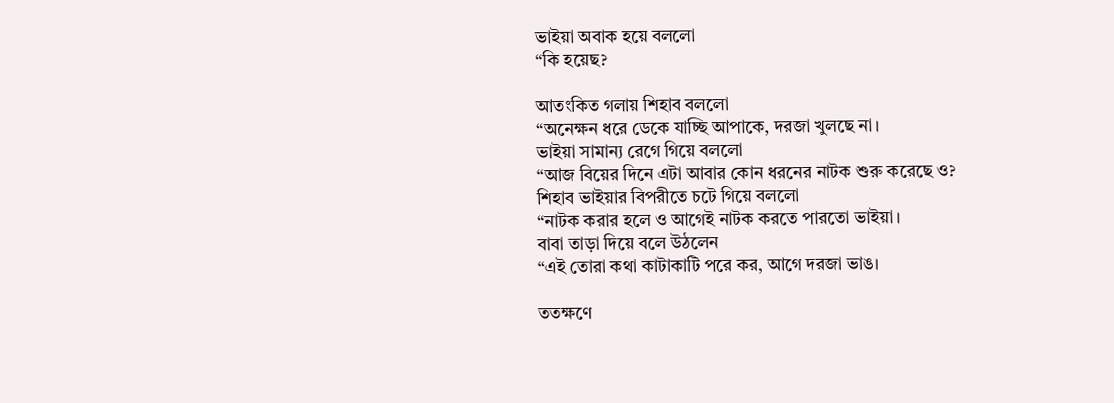ভাইয়া অবাক হয়ে বললো
“কি হয়েছ?

আতংকিত গলায় শিহাব বললো
“অনেক্ষন ধরে ডেকে যাচ্ছি আপাকে, দরজা খুলছে না।
ভাইয়া সামান্য রেগে গিয়ে বললো
“আজ বিয়ের দিনে এটা আবার কোন ধরনের নাটক শুরু করেছে ও?
শিহাব ভাইয়ার বিপরীতে চটে গিয়ে বললো
“নাটক করার হলে ও আগেই নাটক করতে পারতো ভাইয়া।
বাবা তাড়া দিয়ে বলে উঠলেন
“এই তোরা কথা কাটাকাটি পরে কর, আগে দরজা ভাঙ।

ততক্ষণে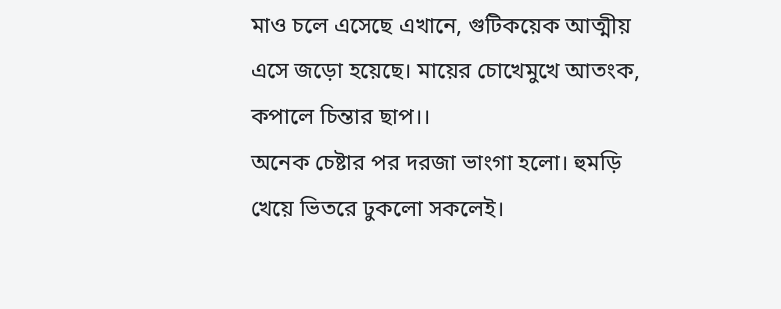মাও চলে এসেছে এখানে, গুটিকয়েক আত্মীয় এসে জড়ো হয়েছে। মায়ের চোখেমুখে আতংক, কপালে চিন্তার ছাপ।।
অনেক চেষ্টার পর দরজা ভাংগা হলো। হুমড়ি খেয়ে ভিতরে ঢুকলো সকলেই।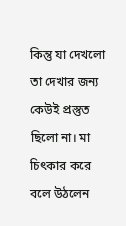কিন্তু যা দেখলো তা দেখার জন্য কেউই প্রস্তুত ছিলো না। মা চিৎকার করে বলে উঠলেন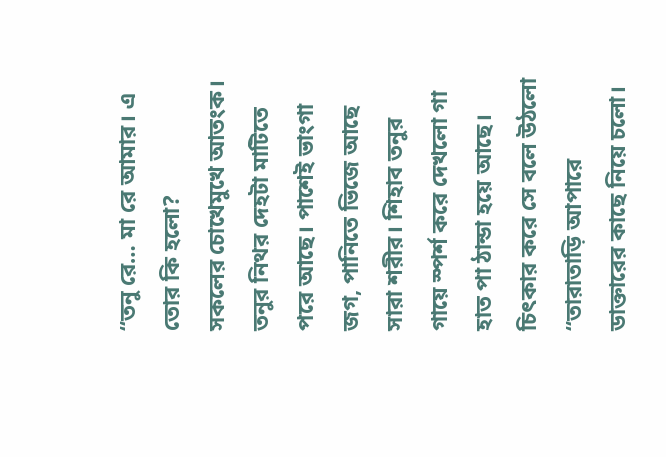“তনু রে… মা রে আমার। এ তোর কি হলো?
সকলের চোখেমুখে আতংক। তনুর নিথর দেহটা মাটিতে পরে আছে। পাশেই ভাংগা জগ, পানিতে ভিজে আছে সারা শরীর। শিহাব তনুর গায়ে স্পর্শ করে দেখলো গা হাত পা ঠান্ডা হয়ে আছে। চিৎকার করে সে বলে উঠলো
“তারাতাড়ি আপারে ডাক্তারের কাছে নিয়ে চলো।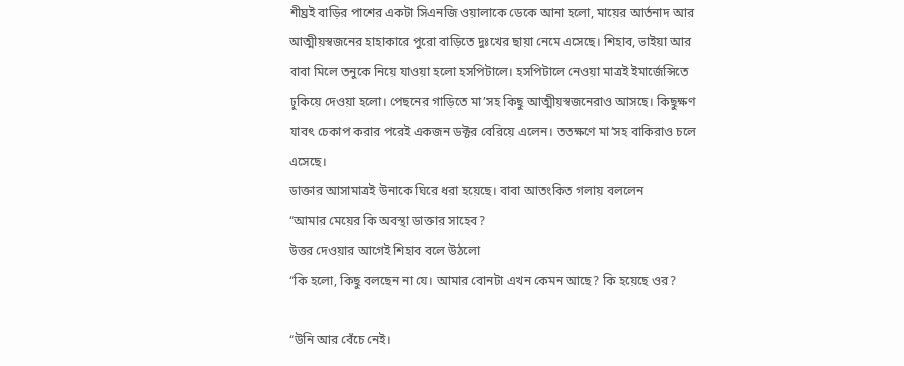শীঘ্রই বাড়ির পাশের একটা সিএনজি ওয়ালাকে ডেকে আনা হলো, মায়ের আর্তনাদ আর আত্মীয়স্বজনের হাহাকারে পুরো বাড়িতে দুঃখের ছায়া নেমে এসেছে। শিহাব, ভাইয়া আর বাবা মিলে তনুকে নিয়ে যাওয়া হলো হসপিটালে। হসপিটালে নেওয়া মাত্রই ইমার্জেন্সিতে ঢুকিয়ে দেওয়া হলো। পেছনের গাড়িতে মা’সহ কিছু আত্মীয়স্বজনেরাও আসছে। কিছুক্ষণ যাবৎ চেকাপ করার পরেই একজন ডক্টর বেরিয়ে এলেন। ততক্ষণে মা’সহ বাকিরাও চলে এসেছে।
ডাক্তার আসামাত্রই উনাকে ঘিরে ধরা হয়েছে। বাবা আতংকিত গলায় বললেন
“আমার মেয়ের কি অবস্থা ডাক্তার সাহেব?
উত্তর দেওয়ার আগেই শিহাব বলে উঠলো
“কি হলো, কিছু বলছেন না যে। আমার বোনটা এখন কেমন আছে? কি হয়েছে ওর?

“উনি আর বেঁচে নেই।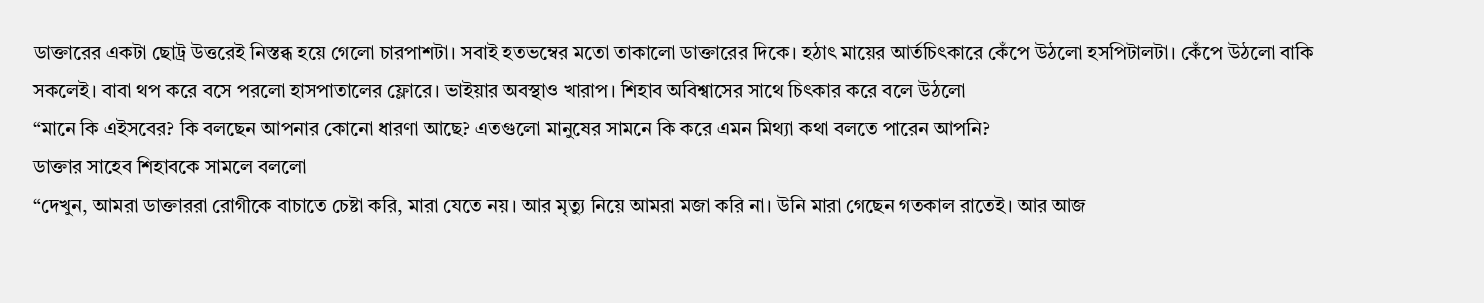ডাক্তারের একটা ছোট্র উত্তরেই নিস্তব্ধ হয়ে গেলো চারপাশটা। সবাই হতভম্বের মতো তাকালো ডাক্তারের দিকে। হঠাৎ মায়ের আর্তচিৎকারে কেঁপে উঠলো হসপিটালটা। কেঁপে উঠলো বাকি সকলেই। বাবা থপ করে বসে পরলো হাসপাতালের ফ্লোরে। ভাইয়ার অবস্থাও খারাপ। শিহাব অবিশ্বাসের সাথে চিৎকার করে বলে উঠলো
“মানে কি এইসবের? কি বলছেন আপনার কোনো ধারণা আছে? এতগুলো মানুষের সামনে কি করে এমন মিথ্যা কথা বলতে পারেন আপনি?
ডাক্তার সাহেব শিহাবকে সামলে বললো
“দেখুন, আমরা ডাক্তাররা রোগীকে বাচাতে চেষ্টা করি, মারা যেতে নয়। আর মৃত্যু নিয়ে আমরা মজা করি না। উনি মারা গেছেন গতকাল রাতেই। আর আজ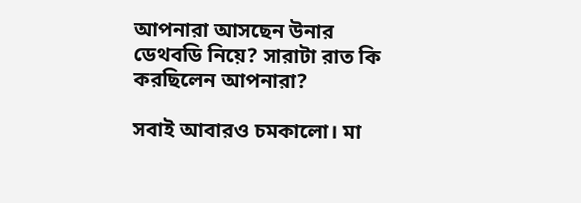আপনারা আসছেন উনার ডেথবডি নিয়ে? সারাটা রাত কি করছিলেন আপনারা?

সবাই আবারও চমকালো। মা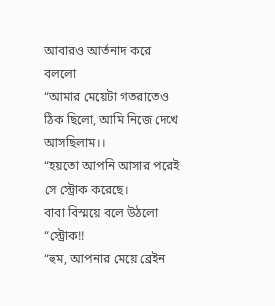আবারও আর্তনাদ করে বললো
“আমার মেয়েটা গতরাতেও ঠিক ছিলো, আমি নিজে দেখে আসছিলাম।।
“হয়তো আপনি আসার পরেই সে স্ট্রোক করেছে।
বাবা বিস্ময়ে বলে উঠলো
“স্ট্রোক!!
“হুম, আপনার মেয়ে ব্রেইন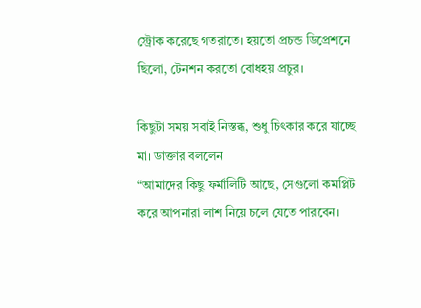স্ট্রোক করেছে গতরাতে। হয়তো প্রচন্ড ডিপ্রেশনে ছিলো, টেনশন করতো বোধহয় প্রচুর।

কিছুটা সময় সবাই নিস্তব্ধ, শুধু চিৎকার করে যাচ্ছে মা। ডাক্তার বললেন
“আমাদের কিছু ফর্মালিটি আছে, সেগুলো কমপ্লিট করে আপনারা লাশ নিয়ে চলে যেতে পারবেন।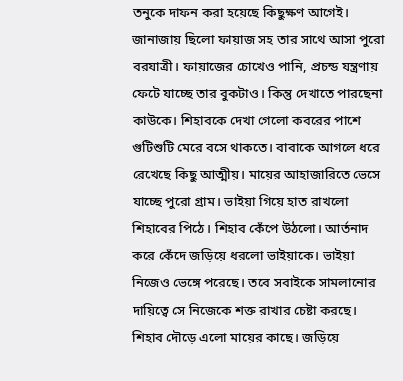তনুকে দাফন করা হয়েছে কিছুক্ষণ আগেই। জানাজায় ছিলো ফায়াজ সহ তার সাথে আসা পুরো বর‍যাত্রী। ফায়াজের চোখেও পানি, প্রচন্ড যন্ত্রণায় ফেটে যাচ্ছে তার বুকটাও। কিন্তু দেখাতে পারছেনা কাউকে। শিহাবকে দেখা গেলো কবরের পাশে গুটিশুটি মেরে বসে থাকতে। বাবাকে আগলে ধরে রেখেছে কিছু আত্মীয়। মায়ের আহাজারিতে ভেসে যাচ্ছে পুরো গ্রাম। ভাইয়া গিয়ে হাত রাখলো শিহাবের পিঠে। শিহাব কেঁপে উঠলো। আর্তনাদ করে কেঁদে জড়িয়ে ধরলো ভাইয়াকে। ভাইয়া নিজেও ভেঙ্গে পরেছে। তবে সবাইকে সামলানোর দায়িত্বে সে নিজেকে শক্ত রাখার চেষ্টা করছে। শিহাব দৌড়ে এলো মায়ের কাছে। জড়িয়ে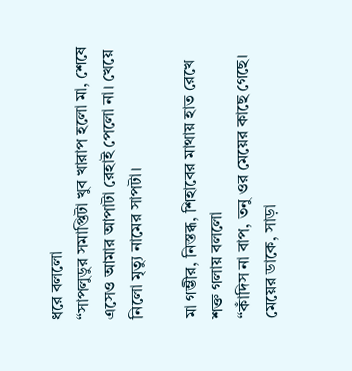ধরে বললো
“সাপলুডুর সমাপ্তিটা খুব খারাপ হলো মা, শেষে এসেও আমার আপাটা রেহাই পেলো না। খেয়ে নিলো মৃত্যু নামের সাপটা।

মা গম্ভীর, নিস্তব্ধ, শিহাবের মাথায় হাত রেখে শক্ত গলায় বললো
“কাঁদিস না বাপ, তনু ওর মেয়ের কাছে গেছে। মেয়ের ডাকে, সাড়া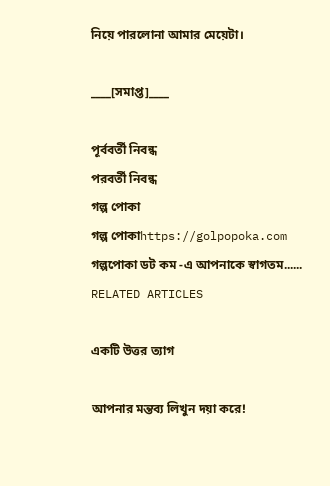নিয়ে পারলোনা আমার মেয়েটা।

____[সমাপ্ত]____

পূর্ববর্তী নিবন্ধ
পরবর্তী নিবন্ধ
গল্প পোকা
গল্প পোকাhttps://golpopoka.com
গল্পপোকা ডট কম -এ আপনাকে স্বাগতম......
RELATED ARTICLES

একটি উত্তর ত্যাগ

আপনার মন্তব্য লিখুন দয়া করে!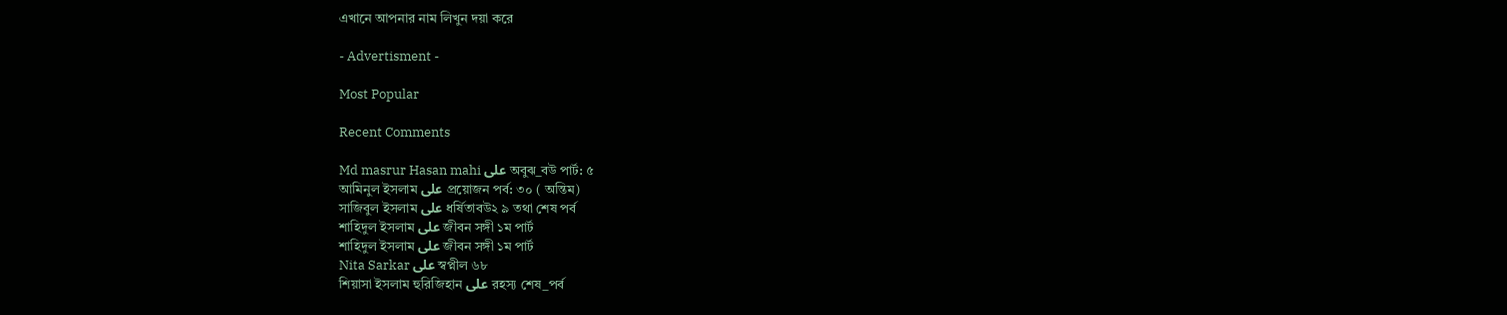এখানে আপনার নাম লিখুন দয়া করে

- Advertisment -

Most Popular

Recent Comments

Md masrur Hasan mahi على অবুঝ_বউ পার্ট: ৫
আমিনুল ইসলাম على প্রয়োজন পর্ব: ৩০ ( অন্তিম)
সাজিবুল ইসলাম على ধর্ষিতাবউ২ ৯ তথা শেষ পর্ব
শাহিদুল ইসলাম على জীবন সঙ্গী ১ম পার্ট
শাহিদুল ইসলাম على জীবন সঙ্গী ১ম পার্ট
Nita Sarkar على স্বপ্নীল ৬৮
শিয়াসা ইসলাম হুরিজিহান على রহস্য শেষ_পর্ব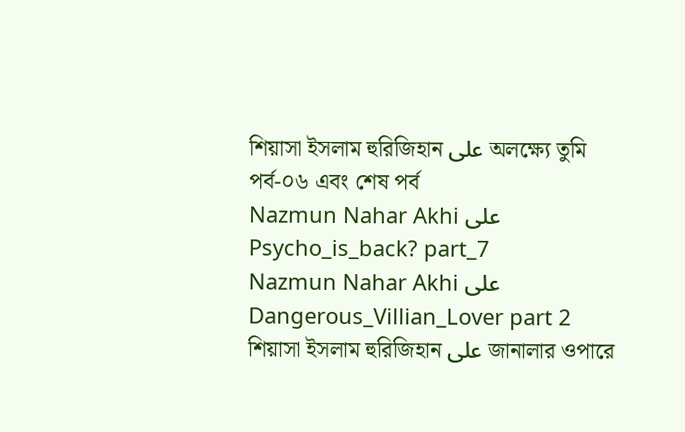শিয়াসা ইসলাম হুরিজিহান على অলক্ষ্যে তুমি পর্ব-০৬ এবং শেষ পর্ব
Nazmun Nahar Akhi على Psycho_is_back? part_7
Nazmun Nahar Akhi على Dangerous_Villian_Lover part 2
শিয়াসা ইসলাম হুরিজিহান على জানালার ওপারে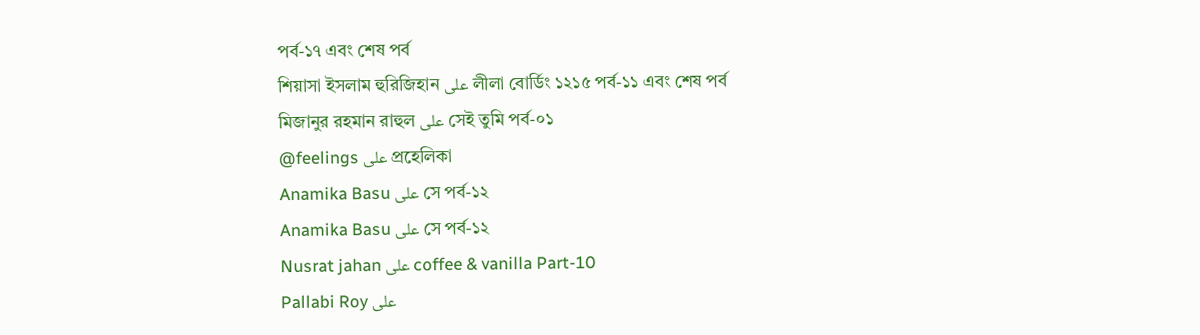পর্ব-১৭ এবং শেষ পর্ব
শিয়াসা ইসলাম হুরিজিহান على লীলা বোর্ডিং ১২১৫ পর্ব-১১ এবং শেষ পর্ব
মিজানুর রহমান রাহুল على সেই তুমি পর্ব-০১
@feelings على প্রহেলিকা
Anamika Basu على সে পর্ব-১২
Anamika Basu على সে পর্ব-১২
Nusrat jahan على coffee & vanilla Part-10
Pallabi Roy على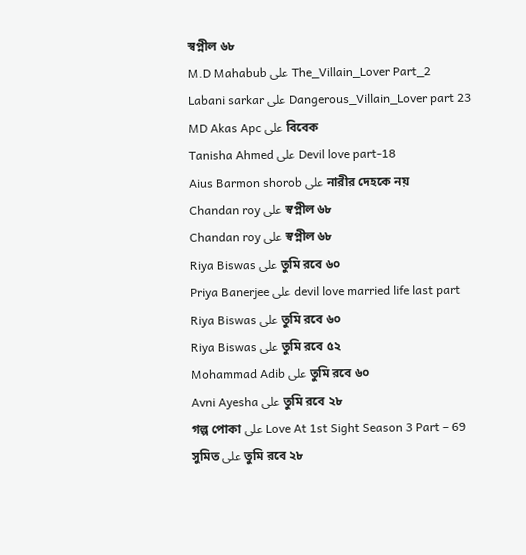স্বপ্নীল ৬৮
M.D Mahabub على The_Villain_Lover Part_2
Labani sarkar على Dangerous_Villain_Lover part 23
MD Akas Apc على বিবেক
Tanisha Ahmed على Devil love part-18
Aius Barmon shorob على নারীর দেহকে নয়
Chandan roy على স্বপ্নীল ৬৮
Chandan roy على স্বপ্নীল ৬৮
Riya Biswas على তুমি রবে ৬০
Priya Banerjee على devil love married life last part
Riya Biswas على তুমি রবে ৬০
Riya Biswas على তুমি রবে ৫২
Mohammad Adib على তুমি রবে ৬০
Avni Ayesha على তুমি রবে ২৮
গল্প পোকা على Love At 1st Sight Season 3 Part – 69
সুমিত على তুমি রবে ২৮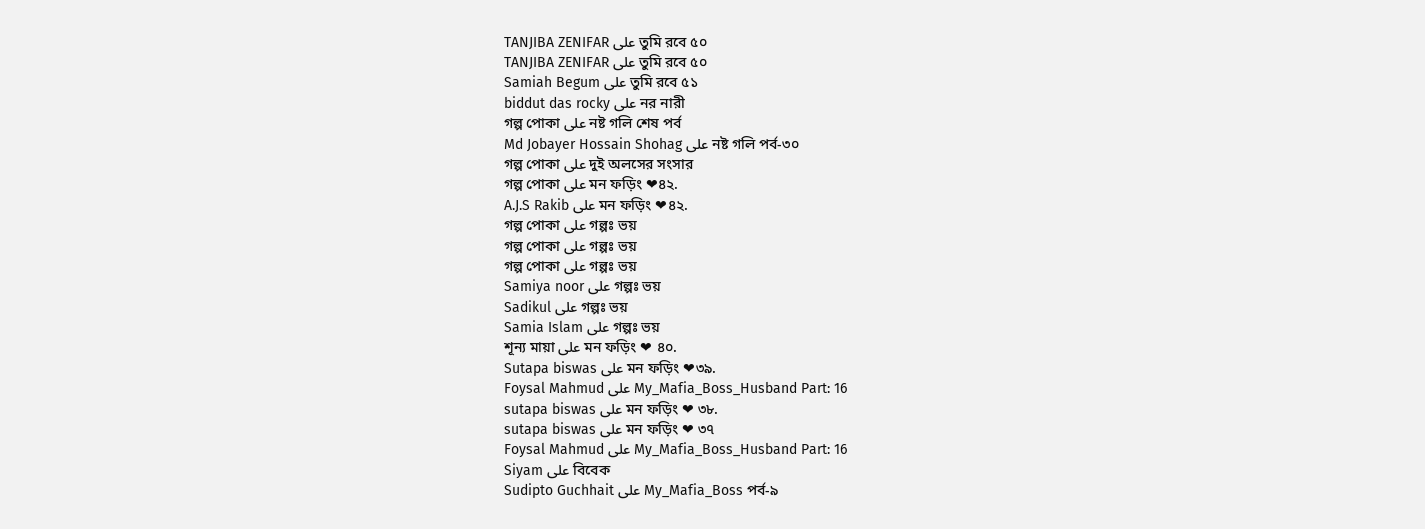TANJIBA ZENIFAR على তুমি রবে ৫০
TANJIBA ZENIFAR على তুমি রবে ৫০
Samiah Begum على তুমি রবে ৫১
biddut das rocky على নর নারী
গল্প পোকা على নষ্ট গলি শেষ পর্ব
Md Jobayer Hossain Shohag على নষ্ট গলি পর্ব-৩০
গল্প পোকা على দুই অলসের সংসার
গল্প পোকা على মন ফড়িং ❤৪২.
A.J.S Rakib على মন ফড়িং ❤৪২.
গল্প পোকা على গল্পঃ ভয়
গল্প পোকা على গল্পঃ ভয়
গল্প পোকা على গল্পঃ ভয়
Samiya noor على গল্পঃ ভয়
Sadikul على গল্পঃ ভয়
Samia Islam على গল্পঃ ভয়
শূন্য মায়া على মন ফড়িং ❤ ৪০.
Sutapa biswas على মন ফড়িং ❤৩৯.
Foysal Mahmud على My_Mafia_Boss_Husband Part: 16
sutapa biswas على মন ফড়িং ❤ ৩৮.
sutapa biswas على মন ফড়িং ❤ ৩৭
Foysal Mahmud على My_Mafia_Boss_Husband Part: 16
Siyam على বিবেক
Sudipto Guchhait على My_Mafia_Boss পর্ব-৯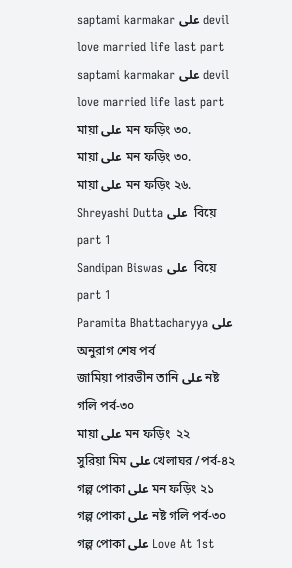saptami karmakar على devil love married life last part
saptami karmakar على devil love married life last part
মায়া على মন ফড়িং ৩০.
মায়া على মন ফড়িং ৩০.
মায়া على মন ফড়িং ২৬.
Shreyashi Dutta على  বিয়ে part 1
Sandipan Biswas على  বিয়ে part 1
Paramita Bhattacharyya على অনুরাগ শেষ পর্ব
জামিয়া পারভীন তানি على নষ্ট গলি পর্ব-৩০
মায়া على মন ফড়িং  ২২
সুরিয়া মিম على খেলাঘর /পর্ব-৪২
গল্প পোকা على মন ফড়িং ২১
গল্প পোকা على নষ্ট গলি পর্ব-৩০
গল্প পোকা على Love At 1st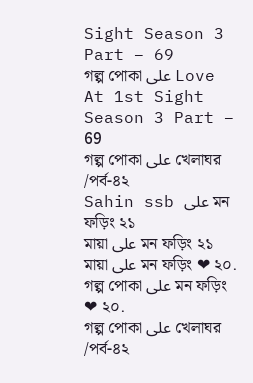Sight Season 3 Part – 69
গল্প পোকা على Love At 1st Sight Season 3 Part – 69
গল্প পোকা على খেলাঘর /পর্ব-৪২
Sahin ssb على মন ফড়িং ২১
মায়া على মন ফড়িং ২১
মায়া على মন ফড়িং ❤ ২০.
গল্প পোকা على মন ফড়িং ❤ ২০.
গল্প পোকা على খেলাঘর /পর্ব-৪২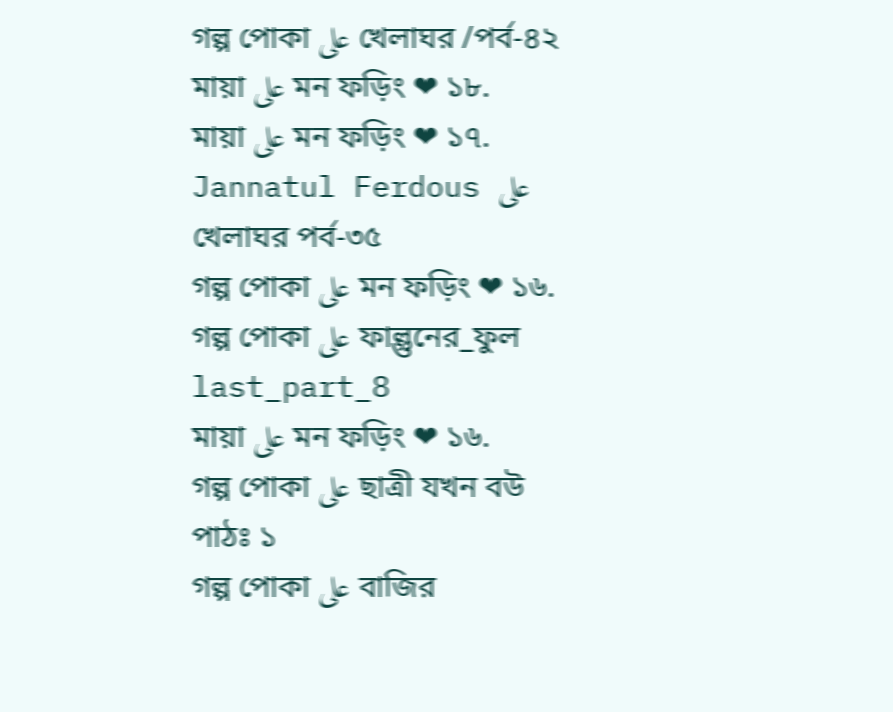গল্প পোকা على খেলাঘর /পর্ব-৪২
মায়া على মন ফড়িং ❤ ১৮.
মায়া على মন ফড়িং ❤ ১৭.
Jannatul Ferdous على খেলাঘর পর্ব-৩৫
গল্প পোকা على মন ফড়িং ❤ ১৬.
গল্প পোকা على ফাল্গুনের_ফুল last_part_8
মায়া على মন ফড়িং ❤ ১৬.
গল্প পোকা على ছাত্রী যখন বউ পাঠঃ ১
গল্প পোকা على বাজির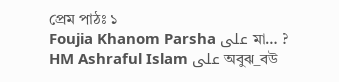প্রেম পাঠঃ ১
Foujia Khanom Parsha على মা… ?
HM Ashraful Islam على অবুঝ_বউ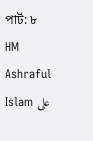পার্ট: ৮
HM Ashraful Islam على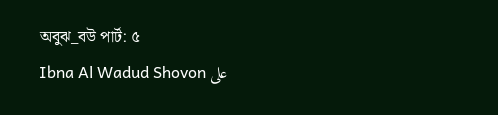অবুঝ_বউ পার্ট: ৫
Ibna Al Wadud Shovon على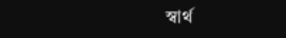স্বার্থ